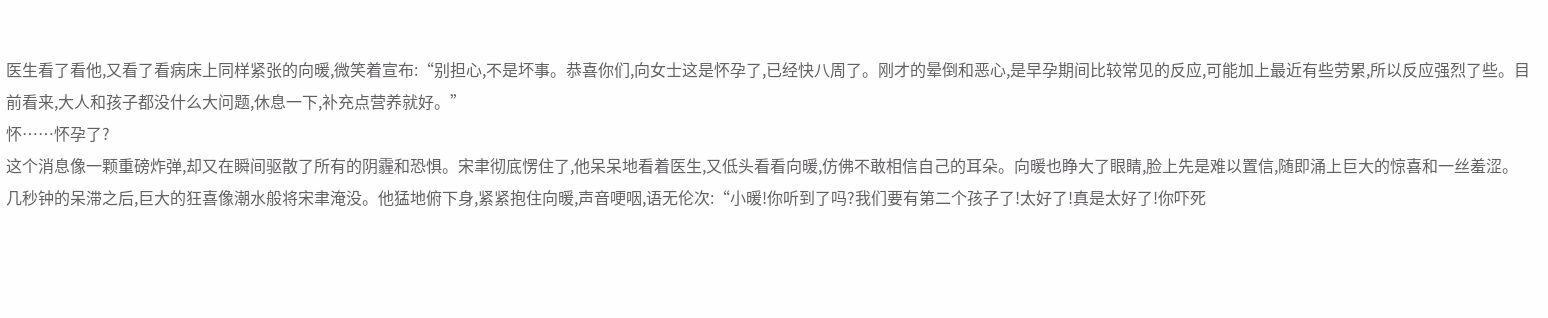医生看了看他,又看了看病床上同样紧张的向暖,微笑着宣布:“别担心,不是坏事。恭喜你们,向女士这是怀孕了,已经快八周了。刚才的晕倒和恶心,是早孕期间比较常见的反应,可能加上最近有些劳累,所以反应强烈了些。目前看来,大人和孩子都没什么大问题,休息一下,补充点营养就好。”
怀……怀孕了?
这个消息像一颗重磅炸弹,却又在瞬间驱散了所有的阴霾和恐惧。宋聿彻底愣住了,他呆呆地看着医生,又低头看看向暖,仿佛不敢相信自己的耳朵。向暖也睁大了眼睛,脸上先是难以置信,随即涌上巨大的惊喜和一丝羞涩。
几秒钟的呆滞之后,巨大的狂喜像潮水般将宋聿淹没。他猛地俯下身,紧紧抱住向暖,声音哽咽,语无伦次:“小暖!你听到了吗?我们要有第二个孩子了!太好了!真是太好了!你吓死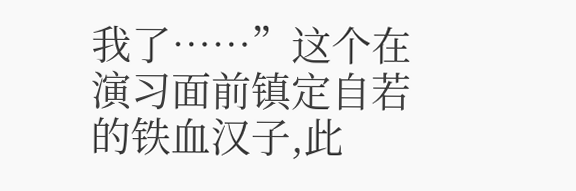我了……”这个在演习面前镇定自若的铁血汉子,此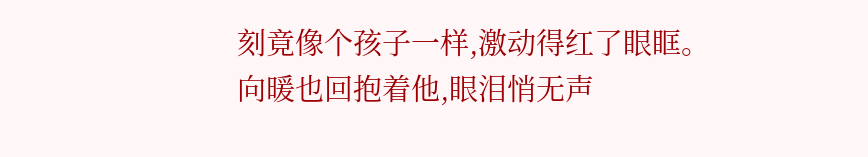刻竟像个孩子一样,激动得红了眼眶。
向暖也回抱着他,眼泪悄无声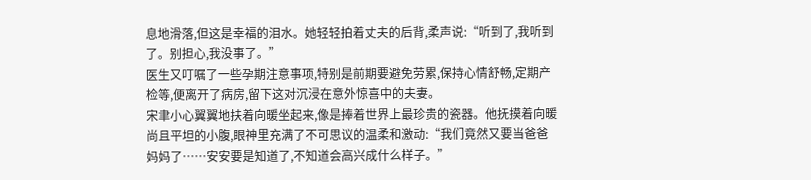息地滑落,但这是幸福的泪水。她轻轻拍着丈夫的后背,柔声说:“听到了,我听到了。别担心,我没事了。”
医生又叮嘱了一些孕期注意事项,特别是前期要避免劳累,保持心情舒畅,定期产检等,便离开了病房,留下这对沉浸在意外惊喜中的夫妻。
宋聿小心翼翼地扶着向暖坐起来,像是捧着世界上最珍贵的瓷器。他抚摸着向暖尚且平坦的小腹,眼神里充满了不可思议的温柔和激动:“我们竟然又要当爸爸妈妈了……安安要是知道了,不知道会高兴成什么样子。”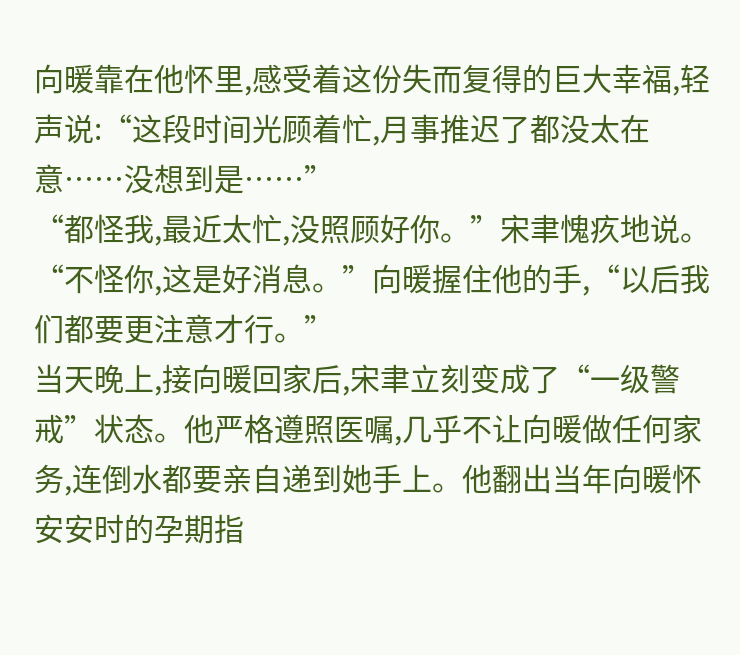向暖靠在他怀里,感受着这份失而复得的巨大幸福,轻声说:“这段时间光顾着忙,月事推迟了都没太在意……没想到是……”
“都怪我,最近太忙,没照顾好你。”宋聿愧疚地说。
“不怪你,这是好消息。”向暖握住他的手,“以后我们都要更注意才行。”
当天晚上,接向暖回家后,宋聿立刻变成了“一级警戒”状态。他严格遵照医嘱,几乎不让向暖做任何家务,连倒水都要亲自递到她手上。他翻出当年向暖怀安安时的孕期指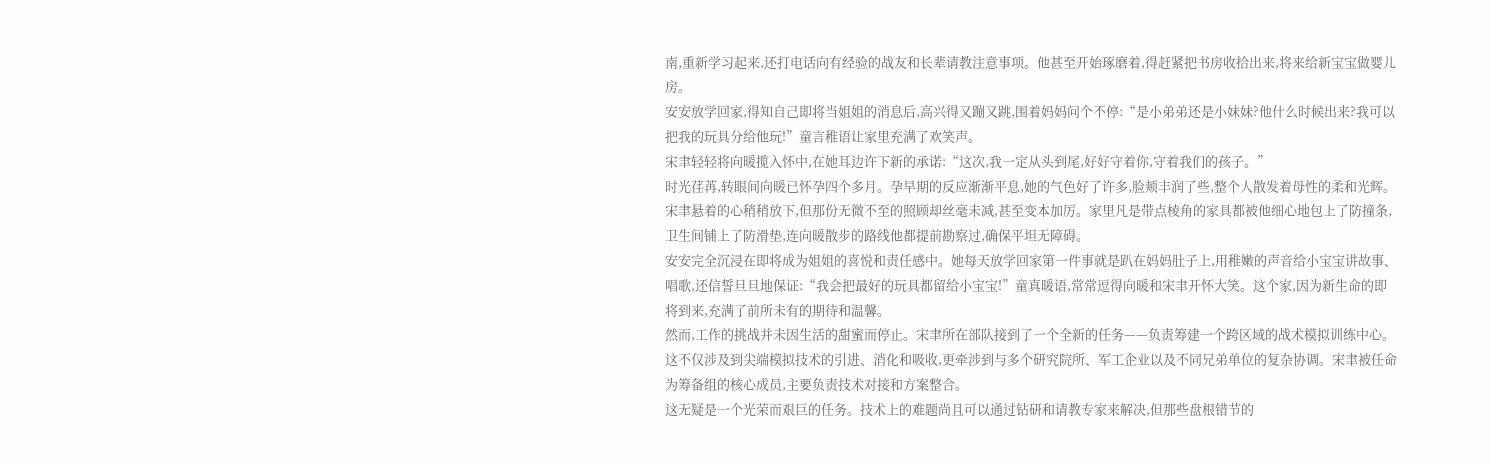南,重新学习起来,还打电话向有经验的战友和长辈请教注意事项。他甚至开始琢磨着,得赶紧把书房收拾出来,将来给新宝宝做婴儿房。
安安放学回家,得知自己即将当姐姐的消息后,高兴得又蹦又跳,围着妈妈问个不停:“是小弟弟还是小妹妹?他什么时候出来?我可以把我的玩具分给他玩!”童言稚语让家里充满了欢笑声。
宋聿轻轻将向暖揽入怀中,在她耳边许下新的承诺:“这次,我一定从头到尾,好好守着你,守着我们的孩子。”
时光荏苒,转眼间向暖已怀孕四个多月。孕早期的反应渐渐平息,她的气色好了许多,脸颊丰润了些,整个人散发着母性的柔和光辉。宋聿悬着的心稍稍放下,但那份无微不至的照顾却丝毫未减,甚至变本加厉。家里凡是带点棱角的家具都被他细心地包上了防撞条,卫生间铺上了防滑垫,连向暖散步的路线他都提前勘察过,确保平坦无障碍。
安安完全沉浸在即将成为姐姐的喜悦和责任感中。她每天放学回家第一件事就是趴在妈妈肚子上,用稚嫩的声音给小宝宝讲故事、唱歌,还信誓旦旦地保证:“我会把最好的玩具都留给小宝宝!”童真暖语,常常逗得向暖和宋聿开怀大笑。这个家,因为新生命的即将到来,充满了前所未有的期待和温馨。
然而,工作的挑战并未因生活的甜蜜而停止。宋聿所在部队接到了一个全新的任务——负责筹建一个跨区域的战术模拟训练中心。这不仅涉及到尖端模拟技术的引进、消化和吸收,更牵涉到与多个研究院所、军工企业以及不同兄弟单位的复杂协调。宋聿被任命为筹备组的核心成员,主要负责技术对接和方案整合。
这无疑是一个光荣而艰巨的任务。技术上的难题尚且可以通过钻研和请教专家来解决,但那些盘根错节的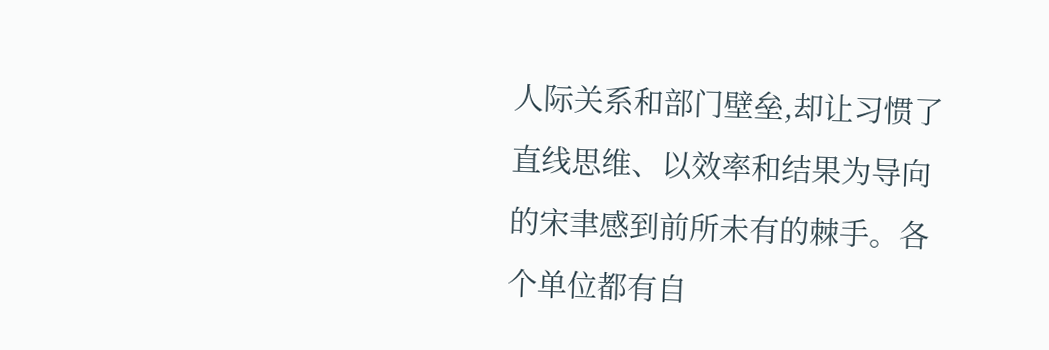人际关系和部门壁垒,却让习惯了直线思维、以效率和结果为导向的宋聿感到前所未有的棘手。各个单位都有自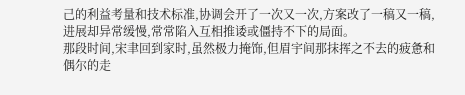己的利益考量和技术标准,协调会开了一次又一次,方案改了一稿又一稿,进展却异常缓慢,常常陷入互相推诿或僵持不下的局面。
那段时间,宋聿回到家时,虽然极力掩饰,但眉宇间那抹挥之不去的疲惫和偶尔的走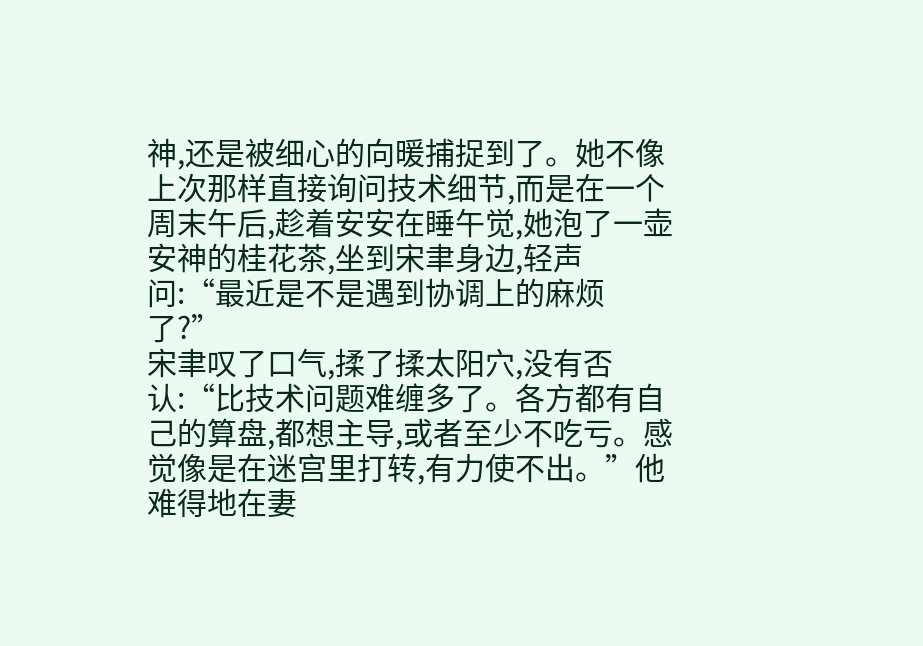神,还是被细心的向暖捕捉到了。她不像上次那样直接询问技术细节,而是在一个周末午后,趁着安安在睡午觉,她泡了一壶安神的桂花茶,坐到宋聿身边,轻声问:“最近是不是遇到协调上的麻烦了?”
宋聿叹了口气,揉了揉太阳穴,没有否认:“比技术问题难缠多了。各方都有自己的算盘,都想主导,或者至少不吃亏。感觉像是在迷宫里打转,有力使不出。”他难得地在妻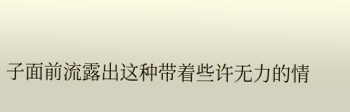子面前流露出这种带着些许无力的情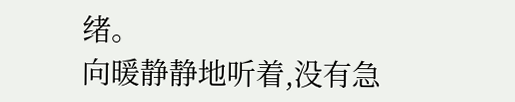绪。
向暖静静地听着,没有急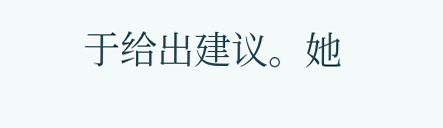于给出建议。她